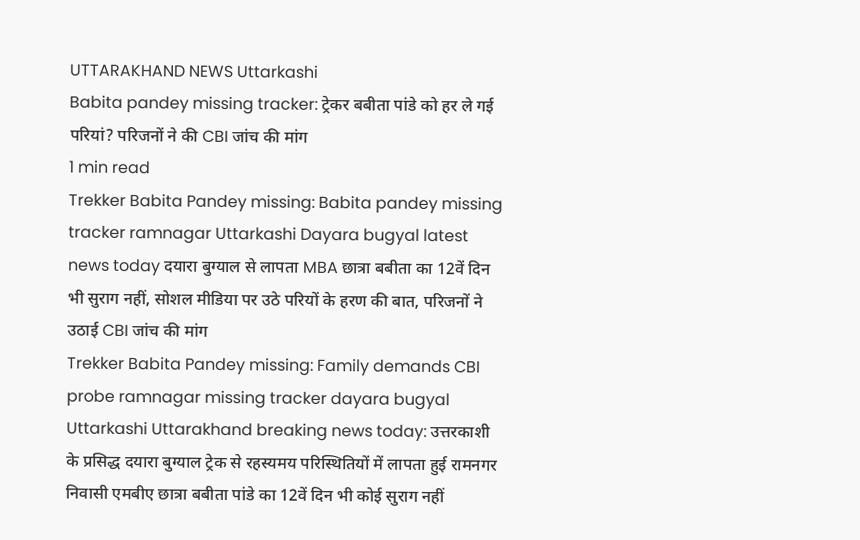UTTARAKHAND NEWS Uttarkashi
Babita pandey missing tracker: ट्रेकर बबीता पांडे को हर ले गई परियां? परिजनों ने की CBI जांच की मांग
1 min read
Trekker Babita Pandey missing: Babita pandey missing tracker ramnagar Uttarkashi Dayara bugyal latest news today दयारा बुग्याल से लापता MBA छात्रा बबीता का 12वें दिन भी सुराग नहीं, सोशल मीडिया पर उठे परियों के हरण की बात, परिजनों ने उठाई CBI जांच की मांग
Trekker Babita Pandey missing: Family demands CBI probe ramnagar missing tracker dayara bugyal Uttarkashi Uttarakhand breaking news today: उत्तरकाशी के प्रसिद्ध दयारा बुग्याल ट्रेक से रहस्यमय परिस्थितियों में लापता हुई रामनगर निवासी एमबीए छात्रा बबीता पांडे का 12वें दिन भी कोई सुराग नहीं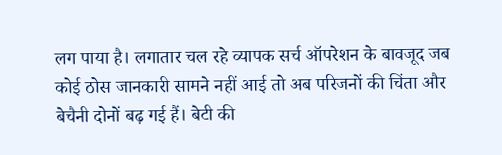लग पाया है। लगातार चल रहे व्यापक सर्च ऑपरेशन के बावजूद जब कोई ठोस जानकारी सामने नहीं आई तो अब परिजनों की चिंता और बेचैनी दोनों बढ़ गई हैं। बेटी की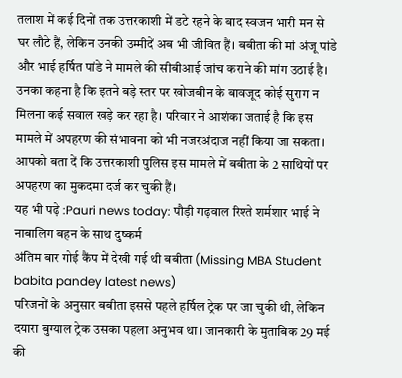तलाश में कई दिनों तक उत्तरकाशी में डटे रहने के बाद स्वजन भारी मन से घर लौटे हैं, लेकिन उनकी उम्मीदें अब भी जीवित हैं। बबीता की मां अंजू पांडे और भाई हर्षित पांडे ने मामले की सीबीआई जांच कराने की मांग उठाई है। उनका कहना है कि इतने बड़े स्तर पर खोजबीन के बावजूद कोई सुराग न मिलना कई सवाल खड़े कर रहा है। परिवार ने आशंका जताई है कि इस मामले में अपहरण की संभावना को भी नजरअंदाज नहीं किया जा सकता। आपको बता दें कि उत्तरकाशी पुलिस इस मामले में बबीता के 2 साथियों पर अपहरण का मुकदमा दर्ज कर चुकी हैं।
यह भी पढ़े :Pauri news today: पौड़ी गढ़वाल रिश्ते शर्मशार भाई ने नाबालिग बहन के साथ दुष्कर्म
अंतिम बार गोई कैंप में देखी गई थी बबीता (Missing MBA Student babita pandey latest news)
परिजनों के अनुसार बबीता इससे पहले हर्षिल ट्रेक पर जा चुकी थी, लेकिन दयारा बुग्याल ट्रेक उसका पहला अनुभव था। जानकारी के मुताबिक 29 मई की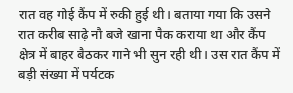रात वह गोई कैंप में रुकी हुई थी। बताया गया कि उसने रात करीब साढ़े नौ बजे खाना पैक कराया था और कैंप क्षेत्र में बाहर बैठकर गाने भी सुन रही थी। उस रात कैंप में बड़ी संख्या में पर्यटक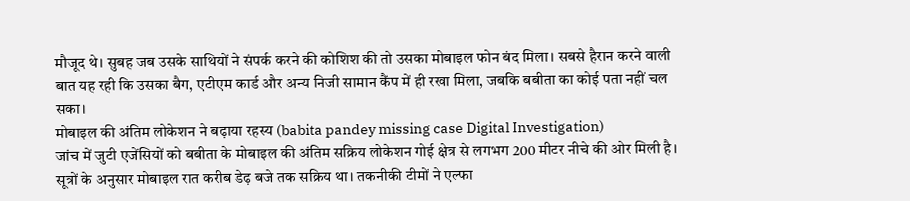मौजूद थे। सुबह जब उसके साथियों ने संपर्क करने की कोशिश की तो उसका मोबाइल फोन बंद मिला। सबसे हैरान करने वाली बात यह रही कि उसका बैग, एटीएम कार्ड और अन्य निजी सामान कैंप में ही रखा मिला, जबकि बबीता का कोई पता नहीं चल सका।
मोबाइल की अंतिम लोकेशन ने बढ़ाया रहस्य (babita pandey missing case Digital Investigation)
जांच में जुटी एजेंसियों को बबीता के मोबाइल की अंतिम सक्रिय लोकेशन गोई क्षेत्र से लगभग 200 मीटर नीचे की ओर मिली है। सूत्रों के अनुसार मोबाइल रात करीब डेढ़ बजे तक सक्रिय था। तकनीकी टीमों ने एल्फा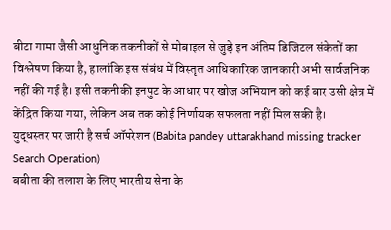बीटा गामा जैसी आधुनिक तकनीकों से मोबाइल से जुड़े इन अंतिम डिजिटल संकेतों का विश्लेषण किया है, हालांकि इस संबंध में विस्तृत आधिकारिक जानकारी अभी सार्वजनिक नहीं की गई है। इसी तकनीकी इनपुट के आधार पर खोज अभियान को कई बार उसी क्षेत्र में केंद्रित किया गया, लेकिन अब तक कोई निर्णायक सफलता नहीं मिल सकी है।
युद्धस्तर पर जारी है सर्च ऑपरेशन (Babita pandey uttarakhand missing tracker Search Operation)
बबीता की तलाश के लिए भारतीय सेना के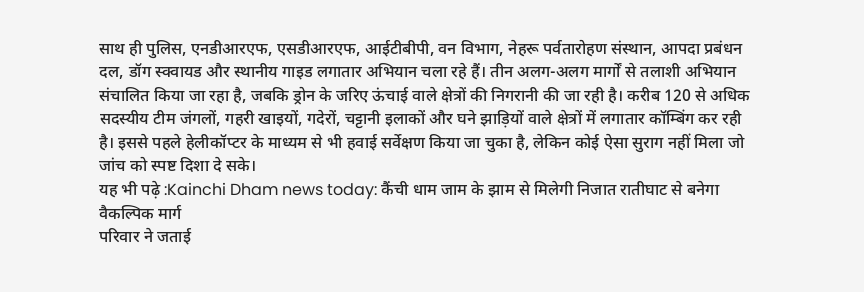साथ ही पुलिस, एनडीआरएफ, एसडीआरएफ, आईटीबीपी, वन विभाग, नेहरू पर्वतारोहण संस्थान, आपदा प्रबंधन दल, डॉग स्क्वायड और स्थानीय गाइड लगातार अभियान चला रहे हैं। तीन अलग-अलग मार्गों से तलाशी अभियान संचालित किया जा रहा है, जबकि ड्रोन के जरिए ऊंचाई वाले क्षेत्रों की निगरानी की जा रही है। करीब 120 से अधिक सदस्यीय टीम जंगलों, गहरी खाइयों, गदेरों, चट्टानी इलाकों और घने झाड़ियों वाले क्षेत्रों में लगातार कॉम्बिंग कर रही है। इससे पहले हेलीकॉप्टर के माध्यम से भी हवाई सर्वेक्षण किया जा चुका है, लेकिन कोई ऐसा सुराग नहीं मिला जो जांच को स्पष्ट दिशा दे सके।
यह भी पढ़े :Kainchi Dham news today: कैंची धाम जाम के झाम से मिलेगी निजात रातीघाट से बनेगा वैकल्पिक मार्ग
परिवार ने जताई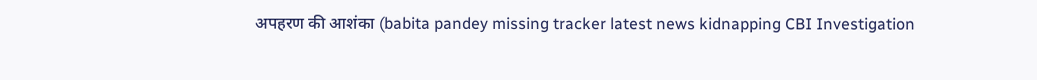अपहरण की आशंका (babita pandey missing tracker latest news kidnapping CBI Investigation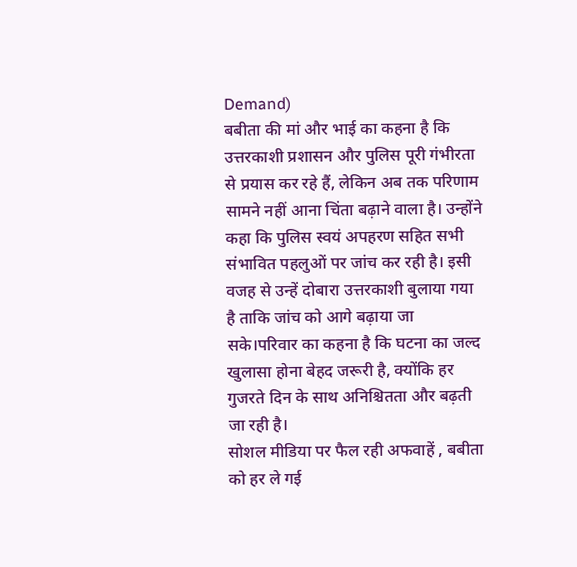Demand)
बबीता की मां और भाई का कहना है कि उत्तरकाशी प्रशासन और पुलिस पूरी गंभीरता से प्रयास कर रहे हैं, लेकिन अब तक परिणाम सामने नहीं आना चिंता बढ़ाने वाला है। उन्होंने कहा कि पुलिस स्वयं अपहरण सहित सभी संभावित पहलुओं पर जांच कर रही है। इसी वजह से उन्हें दोबारा उत्तरकाशी बुलाया गया है ताकि जांच को आगे बढ़ाया जा सके।परिवार का कहना है कि घटना का जल्द खुलासा होना बेहद जरूरी है, क्योंकि हर गुजरते दिन के साथ अनिश्चितता और बढ़ती जा रही है।
सोशल मीडिया पर फैल रही अफवाहें , बबीता को हर ले गई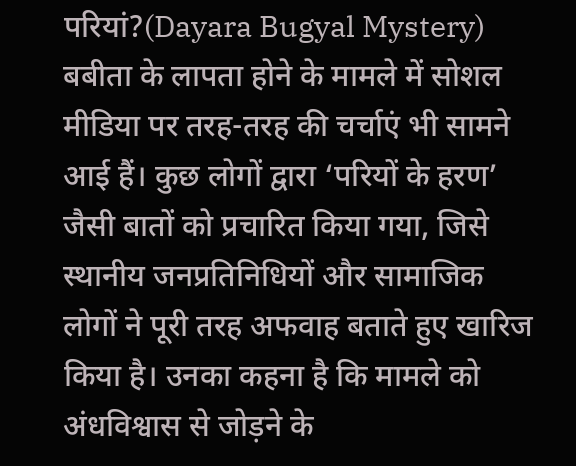परियां?(Dayara Bugyal Mystery)
बबीता के लापता होने के मामले में सोशल मीडिया पर तरह-तरह की चर्चाएं भी सामने आई हैं। कुछ लोगों द्वारा ‘परियों के हरण’ जैसी बातों को प्रचारित किया गया, जिसे स्थानीय जनप्रतिनिधियों और सामाजिक लोगों ने पूरी तरह अफवाह बताते हुए खारिज किया है। उनका कहना है कि मामले को अंधविश्वास से जोड़ने के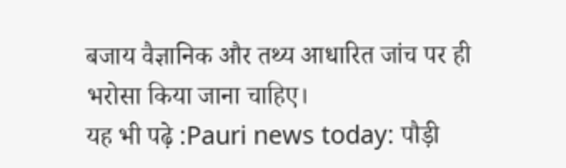बजाय वैज्ञानिक और तथ्य आधारित जांच पर ही भरोसा किया जाना चाहिए।
यह भी पढ़े :Pauri news today: पौड़ी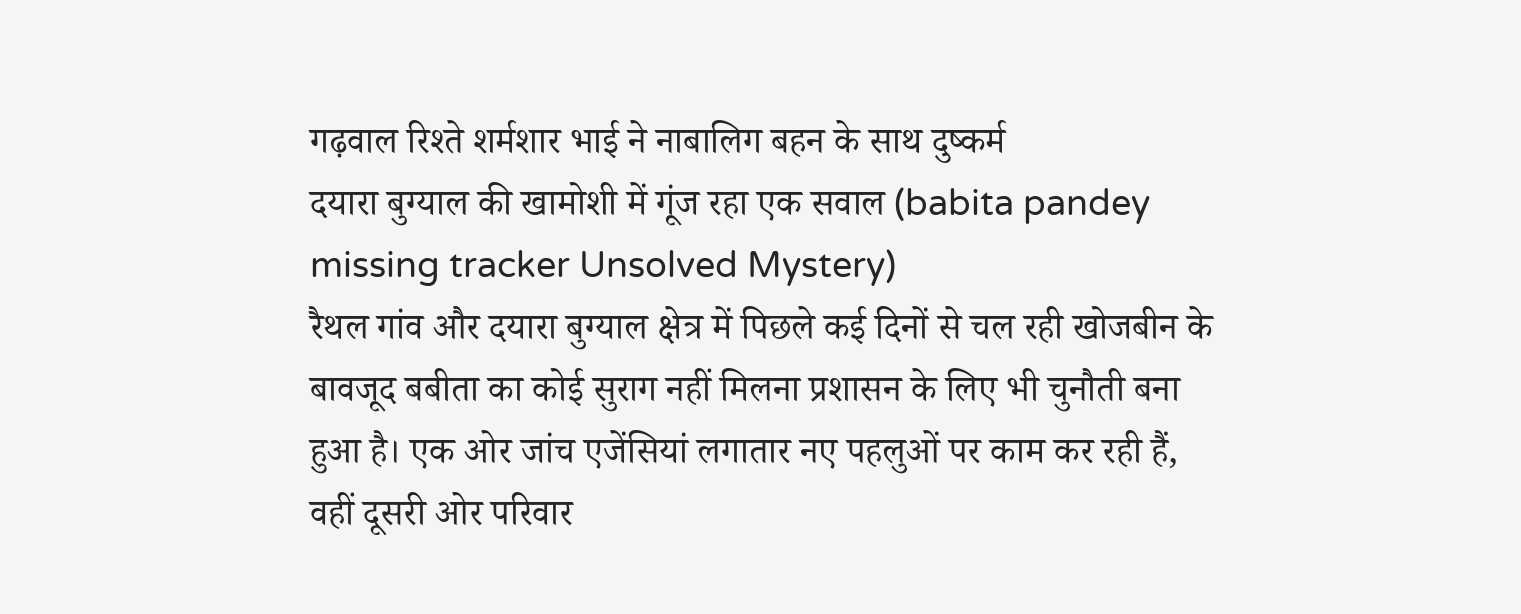गढ़वाल रिश्ते शर्मशार भाई ने नाबालिग बहन के साथ दुष्कर्म
दयारा बुग्याल की खामोशी में गूंज रहा एक सवाल (babita pandey missing tracker Unsolved Mystery)
रैथल गांव और दयारा बुग्याल क्षेत्र में पिछले कई दिनों से चल रही खोजबीन के बावजूद बबीता का कोई सुराग नहीं मिलना प्रशासन के लिए भी चुनौती बना हुआ है। एक ओर जांच एजेंसियां लगातार नए पहलुओं पर काम कर रही हैं, वहीं दूसरी ओर परिवार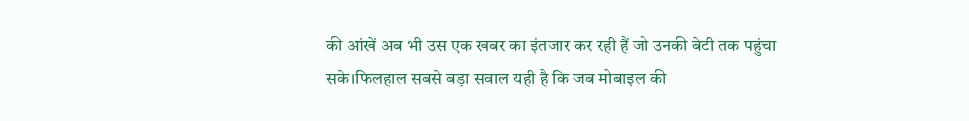की आंखें अब भी उस एक खबर का इंतजार कर रही हैं जो उनकी बेटी तक पहुंचा सके।फिलहाल सबसे बड़ा सवाल यही है कि जब मोबाइल की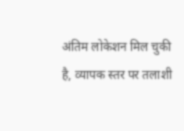अंतिम लोकेशन मिल चुकी है, व्यापक स्तर पर तलाशी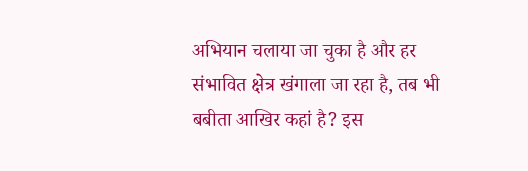अभियान चलाया जा चुका है और हर संभावित क्षेत्र खंगाला जा रहा है, तब भी बबीता आखिर कहां है? इस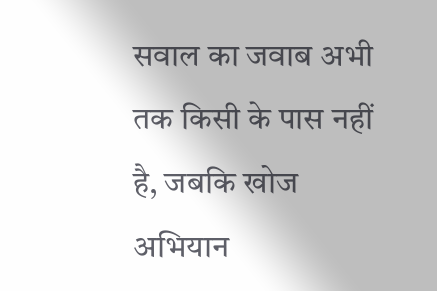सवाल का जवाब अभी तक किसी के पास नहीं है, जबकि खोज अभियान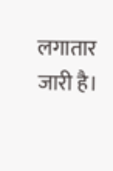लगातार जारी है।